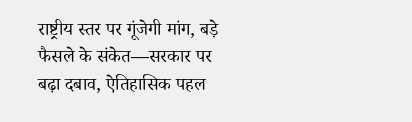राष्ट्रीय स्तर पर गूंजेगी मांग, बड़े फैसले के संकेत—सरकार पर बढ़ा दबाव, ऐतिहासिक पहल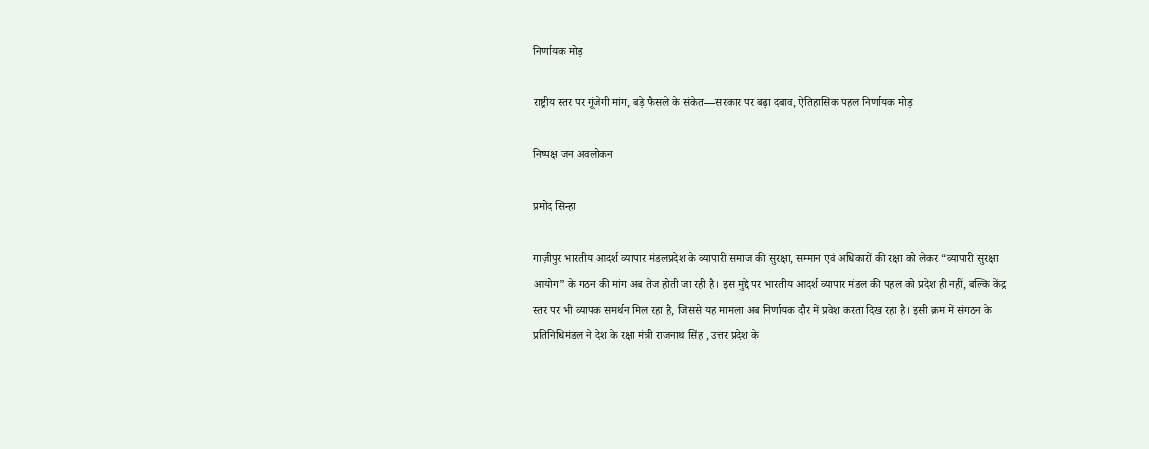निर्णायक मोड़

राष्ट्रीय स्तर पर गूंजेगी मांग, बड़े फैसले के संकेत—सरकार पर बढ़ा दबाव, ऐतिहासिक पहल निर्णायक मोड़

निष्पक्ष जन अवलोकन

प्रमोद सिन्हा

गाज़ीपुर भारतीय आदर्श व्यापार मंडलप्रदेश के व्यापारी समाज की सुरक्षा, सम्मान एवं अधिकारों की रक्षा को लेकर “व्यापारी सुरक्षा आयोग” के गठन की मांग अब तेज होती जा रही है। इस मुद्दे पर भारतीय आदर्श व्यापार मंडल की पहल को प्रदेश ही नहीं, बल्कि केंद्र स्तर पर भी व्यापक समर्थन मिल रहा है, जिससे यह मामला अब निर्णायक दौर में प्रवेश करता दिख रहा है। इसी क्रम में संगठन के प्रतिनिधिमंडल ने देश के रक्षा मंत्री राजनाथ सिंह , उत्तर प्रदेश के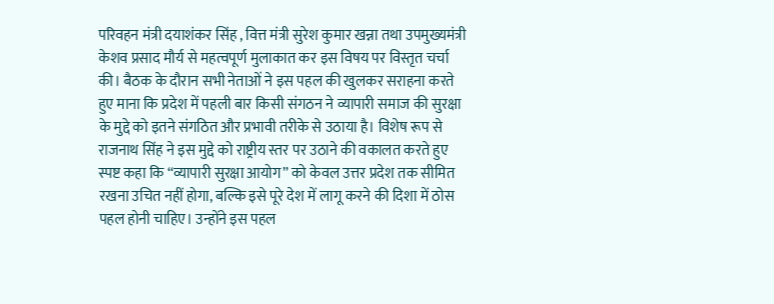परिवहन मंत्री दयाशंकर सिंह , वित्त मंत्री सुरेश कुमार खन्ना तथा उपमुख्यमंत्री केशव प्रसाद मौर्य से महत्वपूर्ण मुलाकात कर इस विषय पर विस्तृत चर्चा की। बैठक के दौरान सभी नेताओं ने इस पहल की खुलकर सराहना करते हुए माना कि प्रदेश में पहली बार किसी संगठन ने व्यापारी समाज की सुरक्षा के मुद्दे को इतने संगठित और प्रभावी तरीके से उठाया है। विशेष रूप से राजनाथ सिंह ने इस मुद्दे को राष्ट्रीय स्तर पर उठाने की वकालत करते हुए स्पष्ट कहा कि “व्यापारी सुरक्षा आयोग” को केवल उत्तर प्रदेश तक सीमित रखना उचित नहीं होगा, बल्कि इसे पूरे देश में लागू करने की दिशा में ठोस पहल होनी चाहिए। उन्होंने इस पहल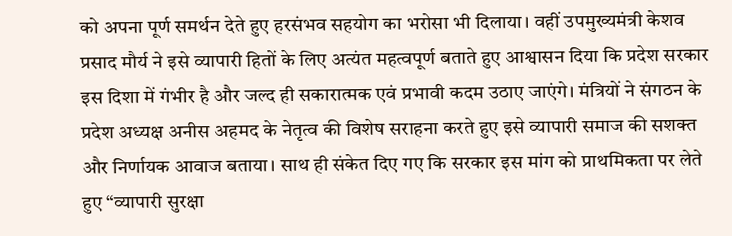को अपना पूर्ण समर्थन देते हुए हरसंभव सहयोग का भरोसा भी दिलाया। वहीं उपमुख्यमंत्री केशव प्रसाद मौर्य ने इसे व्यापारी हितों के लिए अत्यंत महत्वपूर्ण बताते हुए आश्वासन दिया कि प्रदेश सरकार इस दिशा में गंभीर है और जल्द ही सकारात्मक एवं प्रभावी कदम उठाए जाएंगे। मंत्रियों ने संगठन के प्रदेश अध्यक्ष अनीस अहमद के नेतृत्व की विशेष सराहना करते हुए इसे व्यापारी समाज की सशक्त और निर्णायक आवाज बताया। साथ ही संकेत दिए गए कि सरकार इस मांग को प्राथमिकता पर लेते हुए “व्यापारी सुरक्षा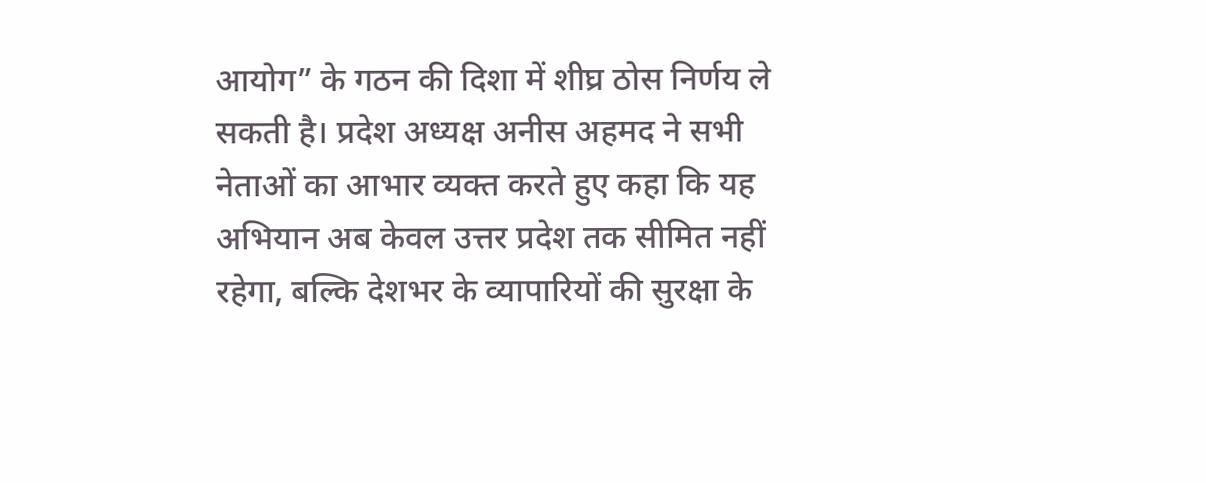आयोग” के गठन की दिशा में शीघ्र ठोस निर्णय ले सकती है। प्रदेश अध्यक्ष अनीस अहमद ने सभी नेताओं का आभार व्यक्त करते हुए कहा कि यह अभियान अब केवल उत्तर प्रदेश तक सीमित नहीं रहेगा, बल्कि देशभर के व्यापारियों की सुरक्षा के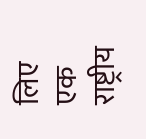लिए एक राष्ट्रीय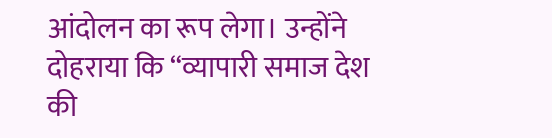आंदोलन का रूप लेगा। उन्होंने दोहराया कि “व्यापारी समाज देश की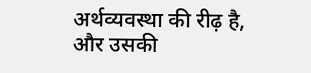अर्थव्यवस्था की रीढ़ है, और उसकी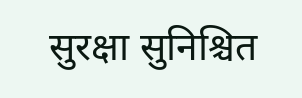सुरक्षा सुनिश्चित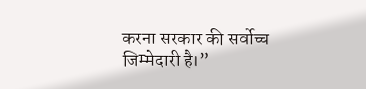करना सरकार की सर्वोच्च जिम्मेदारी है।”